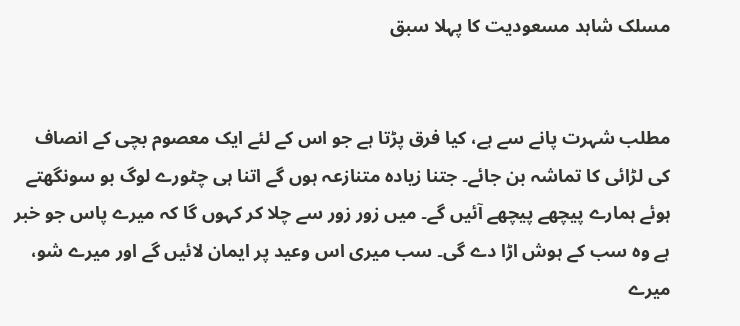مسلک شاہد مسعودیت کا پہلا سبق


مطلب شہرت پانے سے ہے، کیا فرق پڑتا ہے جو اس کے لئے ایک معصوم بچی کے انصاف کی لڑائی کا تماشہ بن جائے۔ جتنا زیادہ متنازعہ ہوں گے اتنا ہی چٹورے لوگ بو سونگھتے ہوئے ہمارے پیچھے پیچھے آئیں گے۔ میں زور زور سے چلا کر کہوں گا کہ میرے پاس جو خبر ہے وہ سب کے ہوش اڑا دے گی۔ سب میری اس وعید پر ایمان لائیں گے اور میرے شو، میرے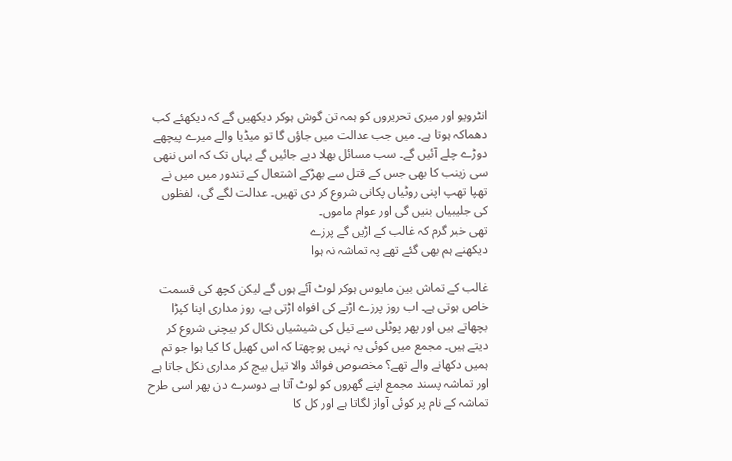انٹرویو اور میری تحریروں کو ہمہ تن گوش ہوکر دیکھیں گے کہ دیکھئے کب دھماکہ ہوتا ہے۔ میں جب عدالت میں جاؤں گا تو میڈیا والے میرے پیچھے دوڑے چلے آئیں گے۔ سب مسائل بھلا دیے جائیں گے یہاں تک کہ اس ننھی سی زینب کا بھی جس کے قتل سے بھڑکے اشتعال کے تندور میں میں نے تھپا تھپ اپنی روٹیاں پکانی شروع کر دی تھیں۔ عدالت لگے گی، لفظوں کی جلیبیاں بنیں گی اور عوام ماموں۔
تھی خبر گرم کہ غالب کے اڑیں گے پرزے
دیکھنے ہم بھی گئے تھے پہ تماشہ نہ ہوا

غالب کے تماش بین مایوس ہوکر لوٹ آئے ہوں گے لیکن کچھ کی قسمت خاص ہوتی ہے۔ اب روز پرزے اڑنے کی افواہ اڑتی ہے، روز مداری اپنا کپڑا بچھاتے ہیں اور پھر پوٹلی سے تیل کی شیشیاں نکال کر بیچنی شروع کر دیتے ہیں۔ مجمع میں کوئی یہ نہیں پوچھتا کہ اس کھیل کا کیا ہوا جو تم ہمیں دکھانے والے تھے؟ مخصوص فوائد والا تیل بیچ کر مداری نکل جاتا ہے اور تماشہ پسند مجمع اپنے گھروں کو لوٹ آتا ہے دوسرے دن پھر اسی طرح تماشہ کے نام پر کوئی آواز لگاتا ہے اور کل کا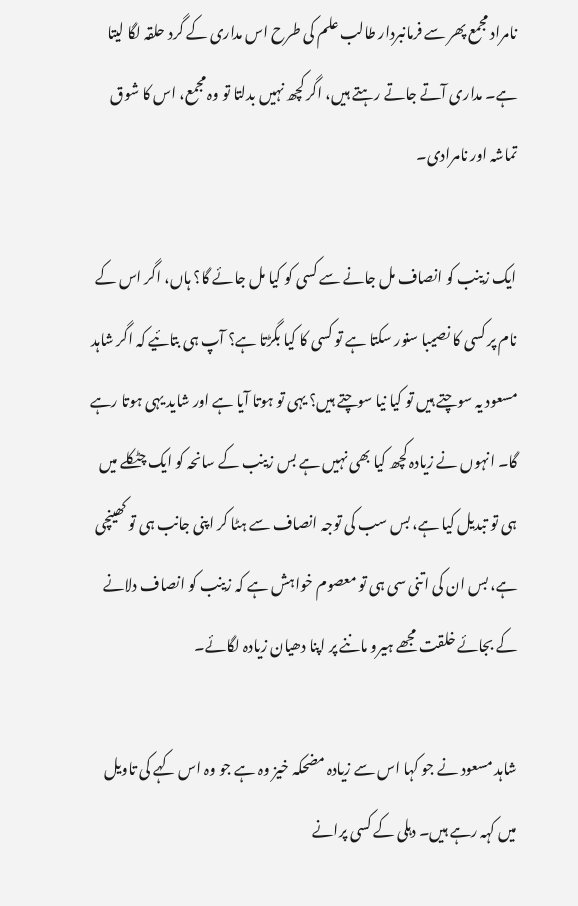نامراد مجمع پھر سے فرمانبردار طالب علم کی طرح اس مداری کے گرد حلقہ لگا لیتا ہے۔ مداری آتے جاتے رہتے ہیں، اگر کچھ نہیں بدلتا تو وہ مجمع، اس کا شوق تماشہ اور نامرادی۔

ایک زینب کو انصاف مل جانے سے کسی کو کیا مل جائے گا؟ ہاں، اگر اس کے نام پر کسی کا نصیبا سنور سکتا ہے تو کسی کا کیا بگڑتا ہے؟ آپ ہی بتائیے کہ اگر شاہد مسعود یہ سوچتے ہیں تو کیا نیا سوچتے ہیں؟ یہی تو ہوتا آیا ہے اور شاید یہی ہوتا رہے گا۔ انہوں نے زیادہ کچھ کیا بھی نہیں ہے بس زینب کے سانحہ کو ایک چٹکلے میں ہی تو تبدیل کیا ہے، بس سب کی توجہ انصاف سے ہٹا کر اپنی جانب ہی تو کھینچی ہے، بس ان کی اتنی سی ہی تو معصوم خواہش ہے کہ زینب کو انصاف دلانے کے بجائے خلقت مجھے ہیرو ماننے پر اپنا دھیان زیادہ لگائے۔

شاہد مسعود نے جو کہا اس سے زیادہ مضحکہ خیز وہ ہے جو وہ اس کہے کی تاویل میں کہہ رہے ہیں۔ دہلی کے کسی پرانے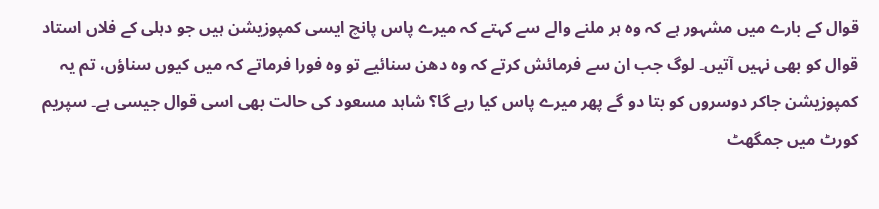قوال کے بارے میں مشہور ہے کہ وہ ہر ملنے والے سے کہتے کہ میرے پاس پانچ ایسی کمپوزیشن ہیں جو دہلی کے فلاں استاد قوال کو بھی نہیں آتیں۔ لوگ جب ان سے فرمائش کرتے کہ وہ دھن سنائیے تو وہ فورا فرماتے کہ میں کیوں سناؤں، تم یہ کمپوزیشن جاکر دوسروں کو بتا دو گے پھر میرے پاس کیا رہے گا؟ شاہد مسعود کی حالت بھی اسی قوال جیسی ہے۔ سپریم کورٹ میں جمگھٹ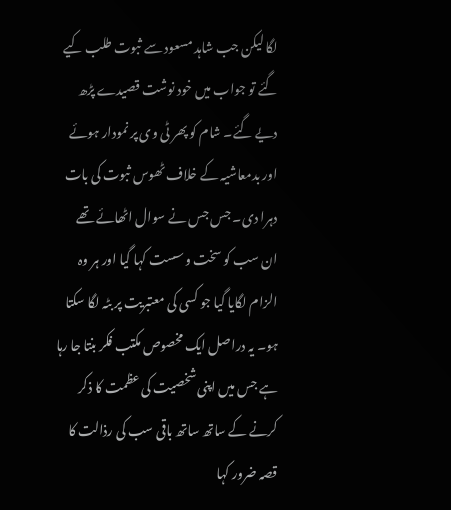لگا لیکن جب شاہد مسعود سے ثبوت طلب کیے گئے تو جواب میں خود نوشت قصیدے پڑھ دیے گئے۔ شام کو پھر ٹی وی پر نمودار ہوئے اور بدمعاشیہ کے خلاف ٹھوس ثبوت کی بات دہرا دی۔ جس جس نے سوال اٹھائے تھے ان سب کو سخت و سست کہا گیا اور ہر وہ الزام لگایا گیا جو کسی کی معتبریت پر بٹہ لگا سکتا ہو۔ یہ دراصل ایک مخصوص مکتب فکر بنتا جا رہا ہے جس میں اپنی شخصیت کی عظمت کا ذکر کرنے کے ساتھ ساتھ باقی سب کی رذالت کا قصہ ضرور کہا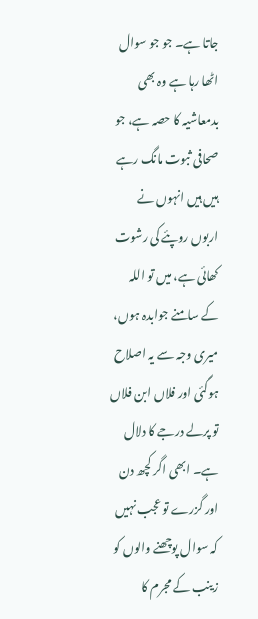جاتا ہے۔ جو جو سوال اٹھا رہا ہے وہ بھی بدمعاشیہ کا حصہ ہے، جو صحافی ثبوت مانگ رہے ہیں ہیں انہوں نے اربوں روپئے کی رشوت کھائی ہے، میں تو اللہ کے سامنے جوابدہ ہوں، میری وجہ سے یہ اصلاح ہوگئی اور فلاں ابن فلاں تو پرلے درجے کا دلال ہے۔ ابھی اگر کچھ دن اور گزرے تو عجب نہیں کہ سوال پوچھنے والوں کو زینب کے مجرم کا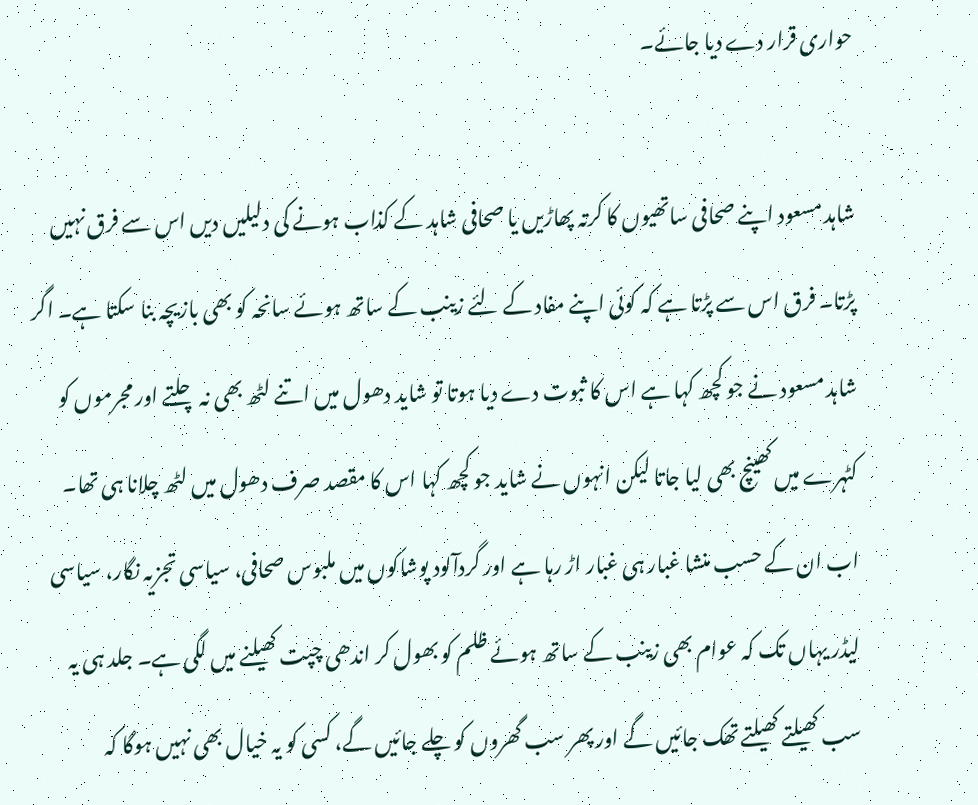حواری قرار دے دیا جائے۔

شاہد مسعود اپنے صحافی ساتھیوں کا کرتہ پھاڑیں یا صحافی شاہد کے کذاب ہونے کی دلیلیں دیں اس سے فرق نہیں پڑتا۔ فرق اس سے پڑتا ہے کہ کوئی اپنے مفاد کے لئے زینب کے ساتھ ہوئے سانحہ کو بھی بازیچہ بنا سکتا ہے۔ اگر شاہد مسعود نے جو کچھ کہا ہے اس کا ثبوت دے دیا ہوتا تو شاید دھول میں اتنے لٹھ بھی نہ چلتے اور مجرموں کو کٹہرے میں کھینچ بھی لیا جاتا لیکن انہوں نے شاید جو کچھ کہا اس کا مقصد صرف دھول میں لٹھ چلانا ہی تھا۔ اب ان کے حسب منشا غبار ہی غبار اڑ رہا ہے اور گردآلود پوشاکوں میں ملبوس صحافی، سیاسی تجزیہ نگار، سیاسی لیڈر یہاں تک کہ عوام بھی زینب کے ساتھ ہوئے ظلم کو بھول کر اندھی چپت کھیلنے میں لگی ہے۔ جلد ہی یہ سب کھیلتے کھیلتے تھک جائیں گے اور پھر سب گھروں کو چلے جائیں گے، کسی کو یہ خیال بھی نہیں ہوگا کہ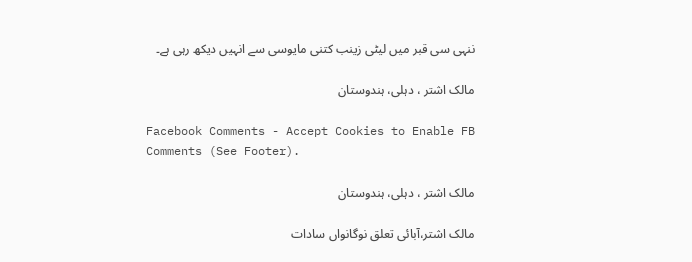ننہی سی قبر میں لیٹی زینب کتنی مایوسی سے انہیں دیکھ رہی ہے۔

مالک اشتر ، دہلی، ہندوستان

Facebook Comments - Accept Cookies to Enable FB Comments (See Footer).

مالک اشتر ، دہلی، ہندوستان

مالک اشتر،آبائی تعلق نوگانواں سادات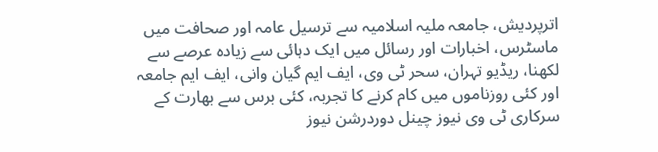اترپردیش، جامعہ ملیہ اسلامیہ سے ترسیل عامہ اور صحافت میں ماسٹرس، اخبارات اور رسائل میں ایک دہائی سے زیادہ عرصے سے لکھنا، ریڈیو تہران، سحر ٹی وی، ایف ایم گیان وانی، ایف ایم جامعہ اور کئی روزناموں میں کام کرنے کا تجربہ، کئی برس سے بھارت کے سرکاری ٹی وی نیوز چینل دوردرشن نیوز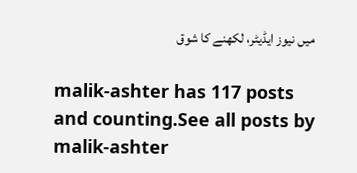میں نیوز ایڈیٹر، لکھنے کا شوق

malik-ashter has 117 posts and counting.See all posts by malik-ashter